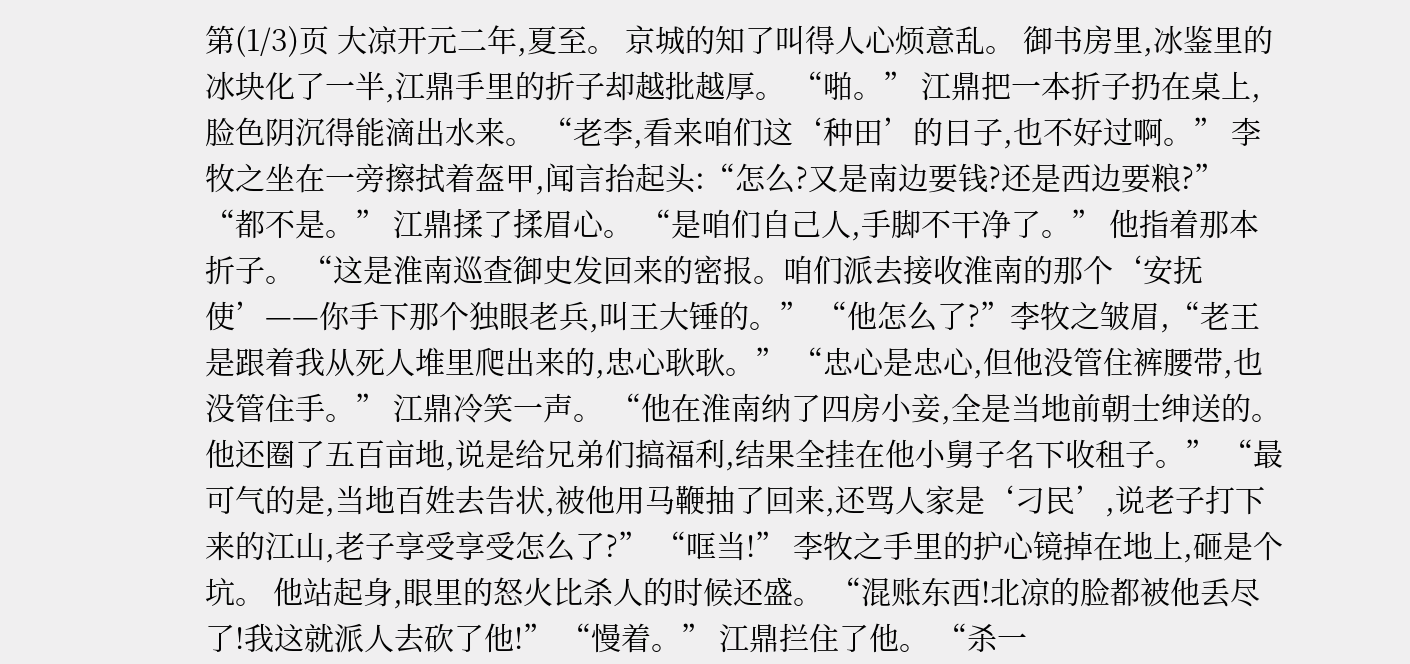第(1/3)页 大凉开元二年,夏至。 京城的知了叫得人心烦意乱。 御书房里,冰鉴里的冰块化了一半,江鼎手里的折子却越批越厚。 “啪。” 江鼎把一本折子扔在桌上,脸色阴沉得能滴出水来。 “老李,看来咱们这‘种田’的日子,也不好过啊。” 李牧之坐在一旁擦拭着盔甲,闻言抬起头:“怎么?又是南边要钱?还是西边要粮?” “都不是。” 江鼎揉了揉眉心。 “是咱们自己人,手脚不干净了。” 他指着那本折子。 “这是淮南巡查御史发回来的密报。咱们派去接收淮南的那个‘安抚使’——你手下那个独眼老兵,叫王大锤的。” “他怎么了?”李牧之皱眉,“老王是跟着我从死人堆里爬出来的,忠心耿耿。” “忠心是忠心,但他没管住裤腰带,也没管住手。” 江鼎冷笑一声。 “他在淮南纳了四房小妾,全是当地前朝士绅送的。他还圈了五百亩地,说是给兄弟们搞福利,结果全挂在他小舅子名下收租子。” “最可气的是,当地百姓去告状,被他用马鞭抽了回来,还骂人家是‘刁民’,说老子打下来的江山,老子享受享受怎么了?” “哐当!” 李牧之手里的护心镜掉在地上,砸是个坑。 他站起身,眼里的怒火比杀人的时候还盛。 “混账东西!北凉的脸都被他丢尽了!我这就派人去砍了他!” “慢着。” 江鼎拦住了他。 “杀一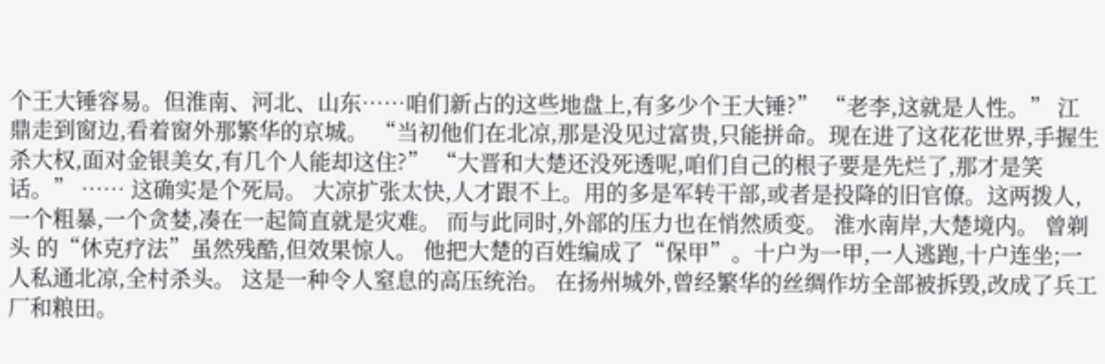个王大锤容易。但淮南、河北、山东……咱们新占的这些地盘上,有多少个王大锤?” “老李,这就是人性。” 江鼎走到窗边,看着窗外那繁华的京城。 “当初他们在北凉,那是没见过富贵,只能拼命。现在进了这花花世界,手握生杀大权,面对金银美女,有几个人能却这住?” “大晋和大楚还没死透呢,咱们自己的根子要是先烂了,那才是笑话。” …… 这确实是个死局。 大凉扩张太快,人才跟不上。用的多是军转干部,或者是投降的旧官僚。这两拨人,一个粗暴,一个贪婪,凑在一起简直就是灾难。 而与此同时,外部的压力也在悄然质变。 淮水南岸,大楚境内。 曾剃头 的“休克疗法”虽然残酷,但效果惊人。 他把大楚的百姓编成了“保甲”。十户为一甲,一人逃跑,十户连坐;一人私通北凉,全村杀头。 这是一种令人窒息的高压统治。 在扬州城外,曾经繁华的丝绸作坊全部被拆毁,改成了兵工厂和粮田。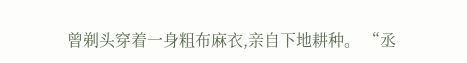曾剃头穿着一身粗布麻衣,亲自下地耕种。 “丞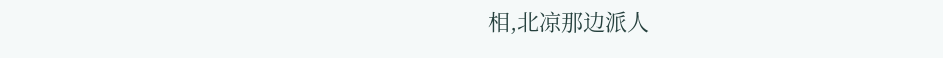相,北凉那边派人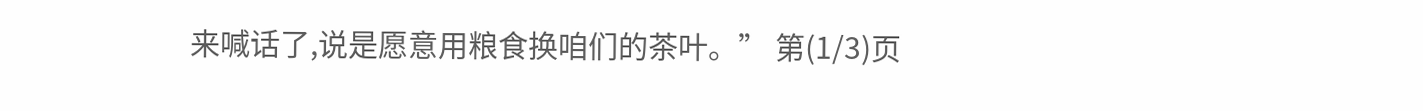来喊话了,说是愿意用粮食换咱们的茶叶。” 第(1/3)页